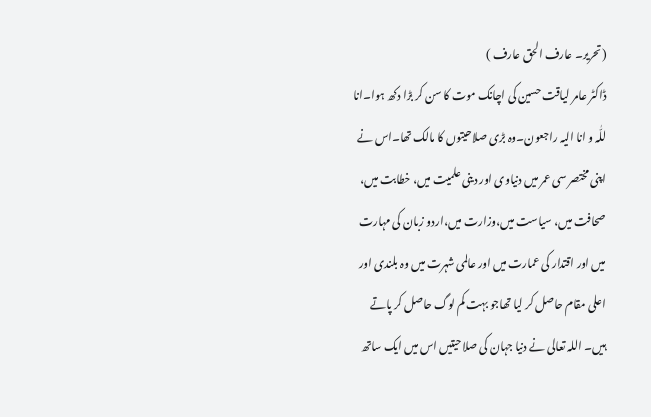(تحریر۔ عارف الحق عارف )
ڈاکٹر عامر لیاقت حسین کی اچانک موت کا سن کر بڑا دکھ ہوا۔انا للّٰہ و انا الیہ راجعون۔وہ بڑی صلاحیتوں کا مالک تھا۔اس نے اپنی مختصر سی عمر میں دنیاوی اور دینی علمیت میں، خطابت میں، صحافت میں، سیاست میں،وزارت میں،اردو زبان کی مہارت میں اور اقتدار کی عمارت میں اور عالمی شہرت میں وہ بلندی اور اعلی مقام حاصل کر لیا تھاجو بہت کم لوگ حاصل کر پاتے ہیں۔ اللہ تعالی نے دنیا جہان کی صلاحیتیں اس میں ایک ساتھ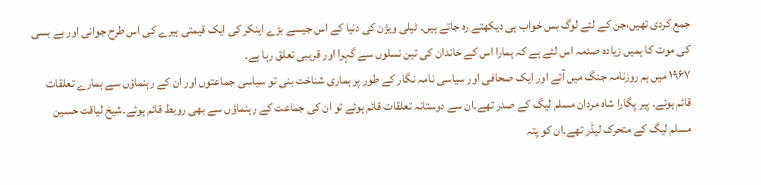جمع کردی تھیں،جن کے لئے لوگ بس خواب ہی دیکھتے رہ جاتے ہیں۔ ٹیلی ویژن کی دنیا کے اس جیسے بڑے اینکر کی ایک قیمتی ہیرے کی اس طرح جوانی اور بے بسی کی موت کا ہمیں زیادہ صدمہ اس لئے ہے کہ ہمارا اس کے خاندان کی تین نسلوں سے گہرا اور قریبی تعلق رہا ہے۔
۱۹۶۷ میں ہم روزنامہ جنگ میں آئے اور ایک صحافی اور سیاسی نامہ نگار کے طور پر ہماری شناخت بنی تو سیاسی جماعتوں اور ان کے رہنماؤں سے ہمارے تعلقات قائم ہوئے۔ پیر پگارا شاہ مردان مسلم لیگ کے صدر تھے۔ان سے دوستانہ تعلقات قائم ہوئے تو ان کی جماعت کے رہنماؤں سے بھی روبط قائم ہوئے۔شیخ لیاقت حسین مسلم لیگ کے متحرک لیڈر تھے۔ان کو پتہ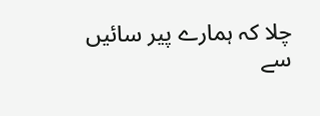چلا کہ ہمارے پیر سائیں سے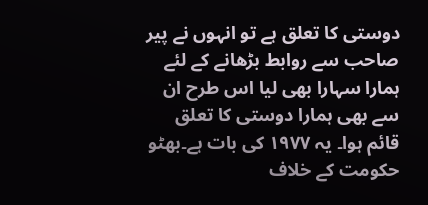دوستی کا تعلق ہے تو انہوں نے پیر صاحب سے روابط بڑھانے کے لئے ہمارا سہارا بھی لیا اس طرح ان سے بھی ہمارا دوستی کا تعلق قائم ہوا۔ یہ ۱۹۷۷ کی بات ہے۔بھٹو حکومت کے خلاف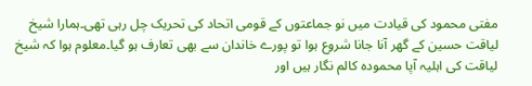مفتی محمود کی قیادت میں نو جماعتوں کے قومی اتحاد کی تحریک چل رہی تھی۔ہمارا شیخ لیاقت حسین کے گھر آنا جانا شروع ہوا تو پورے خاندان سے بھی تعارف ہو گیا۔معلوم ہوا کہ شیخ لیاقت کی اہلیہ آپا محمودہ کالم نگار ہیں اور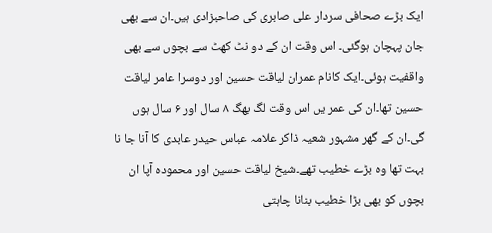ایک بڑے صحافی سردار علی صابری کی صاحبزادی ہیں۔ان سے بھی جان پہچان ہوگئی۔ اس وقت ان کے دو نٹ کھٹ سے بچوں سے بھی واقفیت ہوئی۔ایک کانام عمران لیاقت حسین اور دوسرا عامر لیاقت حسین تھا۔ان کی عمر یں اس وقت لگ بھگ ۸ سال اور ۶ سال ہوں گی۔ان کے گھر مشہور شعیہ ذاکر علامہ عباس حیدر عابدی کا آنا جا نا بہت تھا وہ بڑے خطیب تھے۔شیخ لیاقت حسین اور محمودہ آپا ان بچوں کو بھی بڑا خطیب بنانا چاہتی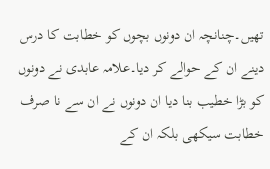تھیں۔چنانچہ ان دونوں بچوں کو خطابت کا درس دینے ان کے حوالے کر دیا۔علامہ عابدی نے دونوں کو بڑا خطیب بنا دیا ان دونوں نے ان سے نا صرف خطابت سیکھی بلکہ ان کے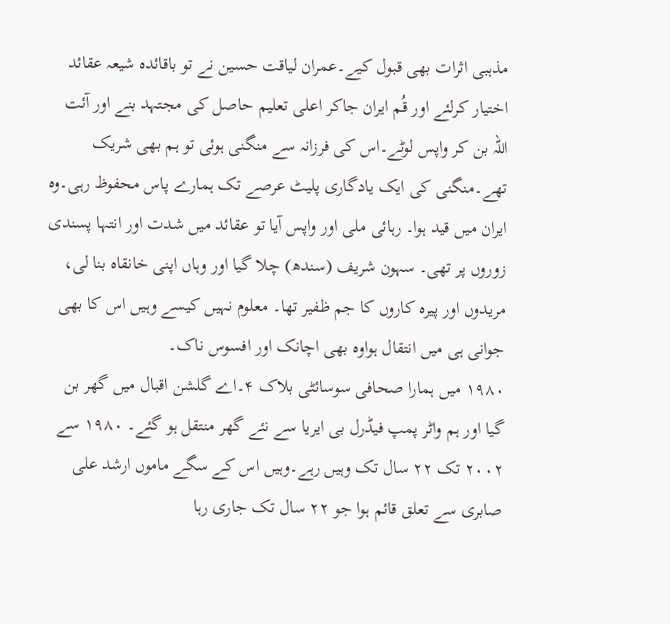مذہبی اثرات بھی قبول کیے۔عمران لیاقت حسین نے تو باقائدہ شیعہ عقائد اختیار کرلئے اور قُم ایران جاکر اعلی تعلیم حاصل کی مجتہد بنے اور آئت اللہ بن کر واپس لوٹے۔اس کی فرزانہ سے منگنی ہوئی تو ہم بھی شریک تھے۔منگنی کی ایک یادگاری پلیٹ عرصے تک ہمارے پاس محفوظ رہی۔وہ ایران میں قید ہوا۔ رہائی ملی اور واپس آیا تو عقائد میں شدت اور انتہا پسندی زوروں پر تھی۔ سہون شریف (سندھ) چلا گیا اور وہاں اپنی خانقاہ بنا لی، مریدوں اور پیرہ کاروں کا جم ظفیر تھا۔ معلوم نہیں کیسے وہیں اس کا بھی جوانی ہی میں انتقال ہواوہ بھی اچانک اور افسوس ناک۔
۱۹۸۰ میں ہمارا صحافی سوسائٹی بلاک ۴۔اے گلشن اقبال میں گھر بن گیا اور ہم واٹر پمپ فیڈرل بی ایریا سے نئے گھر منتقل ہو گئے۔ ۱۹۸۰ سے ۲۰۰۲ تک ۲۲ سال تک وہیں رہے۔وہیں اس کے سگے ماموں ارشد علی صابری سے تعلق قائم ہوا جو ۲۲ سال تک جاری رہا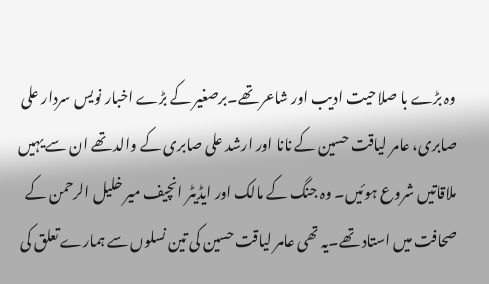وہ بڑے با صلاحیت ادیب اور شاعر تھے۔برصغیر کے بڑے اخبار نویس سردار علی صابری، عامر لیاقت حسین کے نانا اور ارشد علی صابری کے والد تھے ان سے یہیں ملاقاتیں شروع ہوئیں۔ وہ جنگ کے مالک اور ایڈیٹر انچیف میر خلیل الرحمن کے صحافت میں استاد تھے۔یہ تھی عامر لیاقت حسین کی تین نسلوں سے ہمارے تعلق کی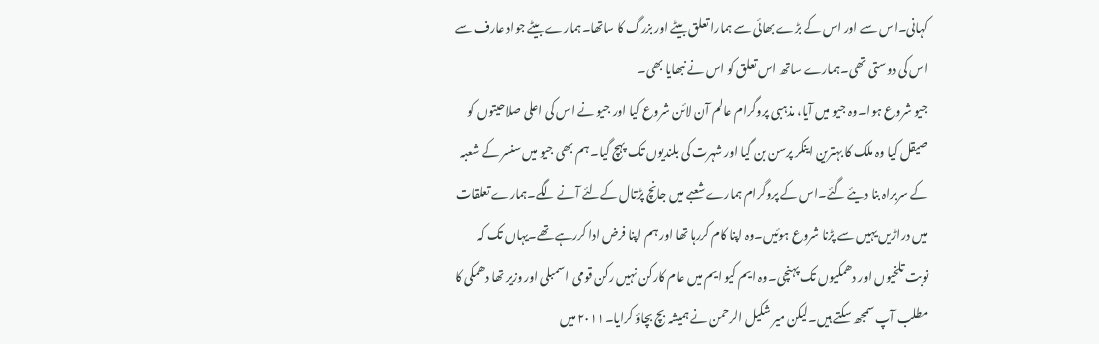کہانی۔اس سے اور اس کے بڑے بھائی سے ہمارا تعلق بیٹے اور بزرگ کا ساتھا۔ہمارے بیٹے جواد عارف سے اس کی دوستی تھی۔ہمارے ساتھ اس تعلق کو اس نے نبھایا بھی۔
جیو شروع ہوا۔وہ جیو میں آیا، مذہبی پروگرام عالم آن لائن شروع کیا اور جیو نے اس کی اعلی صلاحیتوں کو صیقل کیا وہ ملک کا بہترین اینکر پرسن بن گیا اور شہرت کی بلندیوں تک پہچ گیا۔ ہم بھی جیو میں سنسر کے شعبہ کے سربراہ بنا دیئے گئے۔اس کے پروگرام ہمارے شعبے میں جانچ پڑتال کےلئے آنے لگے۔ہمارے تعلقات میں دراڑیں یہیں سے پڑنا شروع ہوئیں۔وہ اپنا کام کررہا تھا اور ہم اپنا فرض ادا کررہے تھے۔یہاں تک کہ نوبت تلخیوں اور دھمکیوں تک پہنچی۔وہ ایم کیو ایم میں عام کارکن نہیں رکن قومی اسمبلی اور وزیر تھا دھمکی کا مطلب آپ سمجھ سکتے ہیں۔لیکن میر شکیل الرحمن نے ہمیشہ بچ بچاؤ کرایا۔۲۰۱۱ میں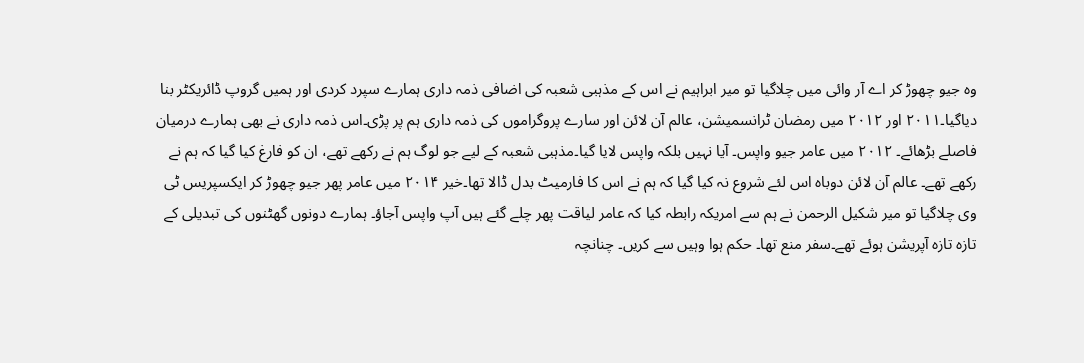وہ جیو چھوڑ کر اے آر وائی میں چلاگیا تو میر ابراہیم نے اس کے مذہبی شعبہ کی اضافی ذمہ داری ہمارے سپرد کردی اور ہمیں گروپ ڈائریکٹر بنا دیاگیا۔۲۰۱۱ اور ۲۰۱۲ میں رمضان ٹرانسمیشن، عالم آن لائن اور سارے پروگراموں کی ذمہ داری ہم پر پڑی۔اس ذمہ داری نے بھی ہمارے درمیان فاصلے بڑھائے۔ ۲۰۱۲ میں عامر جیو واپس۔ آیا نہیں بلکہ واپس لایا گیا۔مذہبی شعبہ کے لیے جو لوگ ہم نے رکھے تھے، ان کو فارغ کیا گیا کہ ہم نے رکھے تھے۔ عالم آن لائن دوباہ اس لئے شروع نہ کیا گیا کہ ہم نے اس کا فارمیٹ بدل ڈالا تھا۔خیر ۲۰۱۴ میں عامر پھر جیو چھوڑ کر ایکسپریس ٹی وی چلاگیا تو میر شکیل الرحمن نے ہم سے امریکہ رابطہ کیا کہ عامر لیاقت پھر چلے گئے ہیں آپ واپس آجاؤ۔ ہمارے دونوں گھٹنوں کی تبدیلی کے تازہ تازہ آپریشن ہوئے تھے۔سفر منع تھا۔ حکم ہوا وہیں سے کریں۔ چنانچہ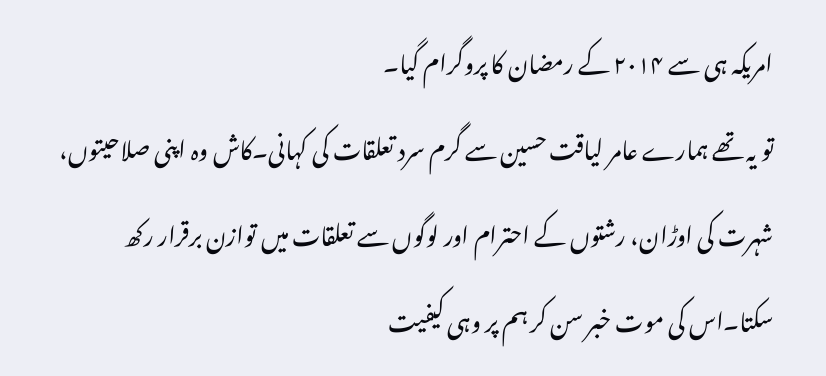امریکہ ہی سے ۲۰۱۴ کے رمضان کا پروگرام گیا۔
تو یہ تھے ہمارے عامر لیاقت حسین سے گرم سرد تعلقات کی کہانی۔کاش وہ اپنی صلاحیتوں، شہرت کی اوڑان، رشتوں کے احترام اور لوگوں سے تعلقات میں توازن برقرار رکھ سکتا۔اس کی موت خبر سن کر ہم پر وہی کیفیت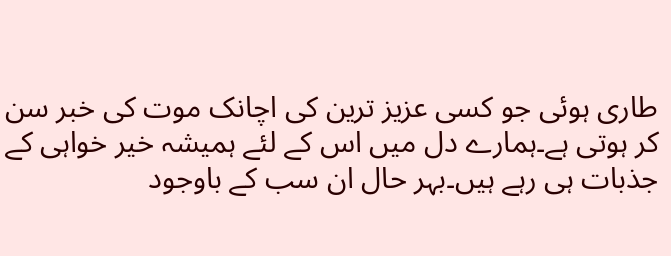طاری ہوئی جو کسی عزیز ترین کی اچانک موت کی خبر سن کر ہوتی ہے۔ہمارے دل میں اس کے لئے ہمیشہ خیر خواہی کے جذبات ہی رہے ہیں۔بہر حال ان سب کے باوجود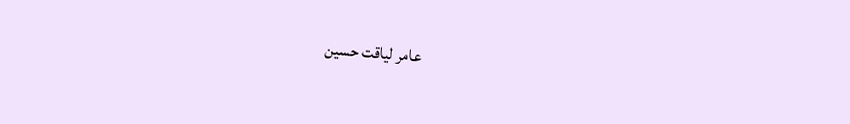عامر لیاقت حسین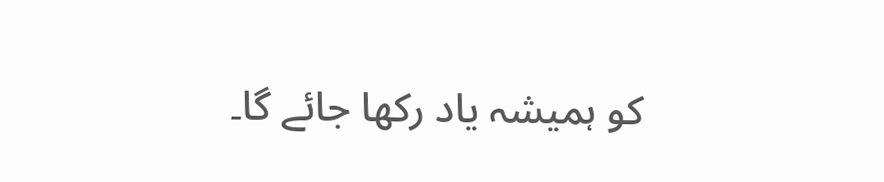کو ہمیشہ یاد رکھا جائے گا۔